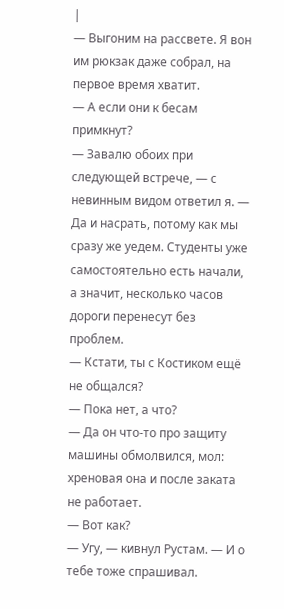|
— Выгоним на рассвете. Я вон им рюкзак даже собрал, на первое время хватит.
— А если они к бесам примкнут?
— Завалю обоих при следующей встрече, — с невинным видом ответил я. — Да и насрать, потому как мы сразу же уедем. Студенты уже самостоятельно есть начали, а значит, несколько часов дороги перенесут без проблем.
— Кстати, ты с Костиком ещё не общался?
— Пока нет, а что?
— Да он что-то про защиту машины обмолвился, мол: хреновая она и после заката не работает.
— Вот как?
— Угу, — кивнул Рустам. — И о тебе тоже спрашивал.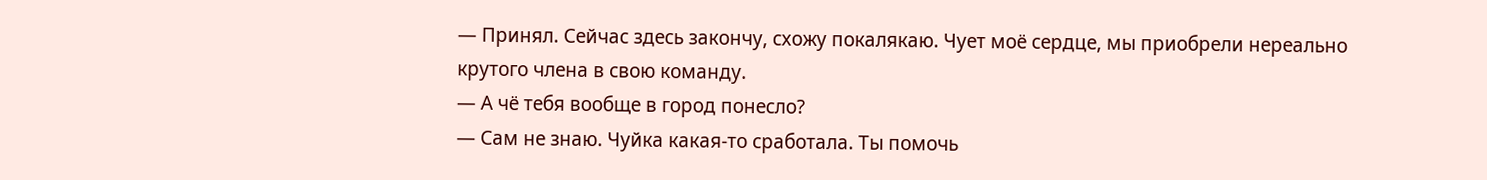— Принял. Сейчас здесь закончу, схожу покалякаю. Чует моё сердце, мы приобрели нереально крутого члена в свою команду.
— А чё тебя вообще в город понесло?
— Сам не знаю. Чуйка какая-то сработала. Ты помочь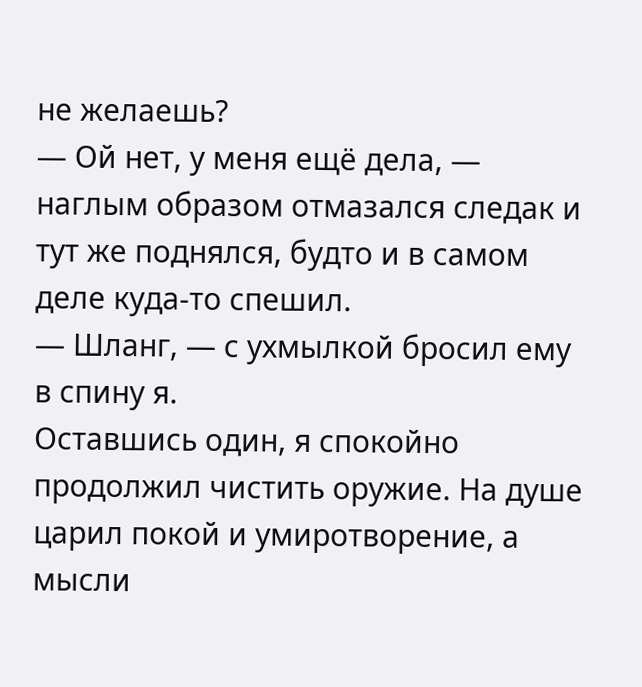не желаешь?
— Ой нет, у меня ещё дела, — наглым образом отмазался следак и тут же поднялся, будто и в самом деле куда-то спешил.
— Шланг, — с ухмылкой бросил ему в спину я.
Оставшись один, я спокойно продолжил чистить оружие. На душе царил покой и умиротворение, а мысли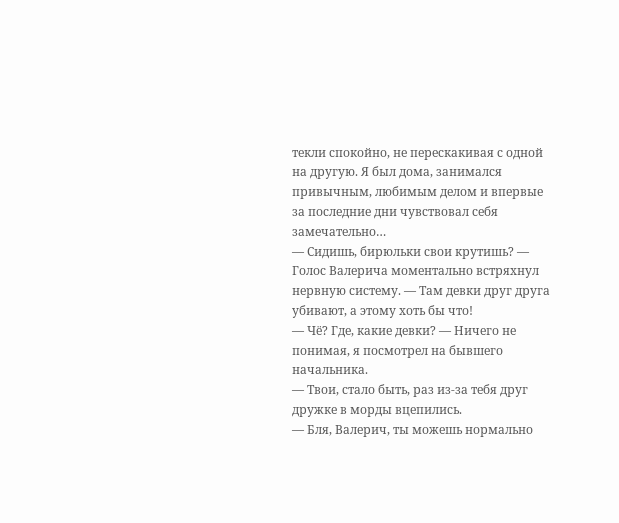текли спокойно, не перескакивая с одной на другую. Я был дома, занимался привычным, любимым делом и впервые за последние дни чувствовал себя замечательно…
— Сидишь, бирюльки свои крутишь? — Голос Валерича моментально встряхнул нервную систему. — Там девки друг друга убивают, а этому хоть бы что!
— Чё? Где, какие девки? — Ничего не понимая, я посмотрел на бывшего начальника.
— Твои, стало быть, раз из-за тебя друг дружке в морды вцепились.
— Бля, Валерич, ты можешь нормально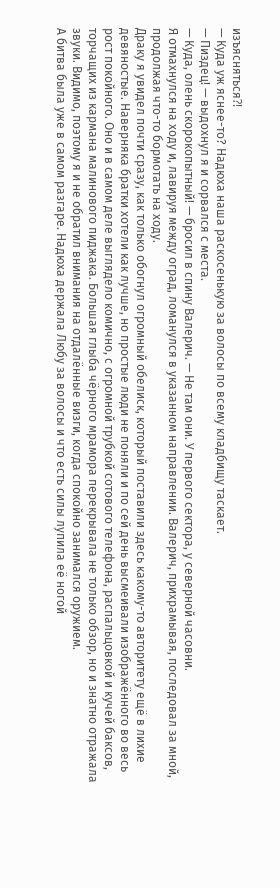изъясняться⁈
— Куда уж яснее-то? Надюха наша раскосенькую за волосы по всему кладбищу таскает.
— Пиздец! — выдохнул я и сорвался с места.
— Куда, олень скорокопытный! — бросил в спину Валерич. — Не там они. У первого сектора, у северной часовни.
Я отмахнулся на ходу и, лавируя между оград, ломанулся в указанном направлении. Валерич, прихрамывая, последовал за мной, продолжая что-то бормотать на ходу.
Драку я увидел почти сразу, как только обогнул огромный обелиск, который поставили здесь какому-то авторитету ещё в лихие девяностые. Наверняка братки хотели как лучше, но простые люди не поняли и по сей день высмеивали изображённого во весь рост покойного. Оно и в самом деле выглядело комично, с огромной трубкой сотового телефона, распальцовкой и кучей баксов, торчащих из кармана малинового пиджака. Большая глыба чёрного мрамора перекрывала не только обзор, но и знатно отражала звуки. Видимо, поэтому я и не обратил внимания на отдалённые визги, когда спокойно занимался оружием.
А битва была уже в самом разгаре. Надюха держала Любу за волосы и что есть силы лупила её ногой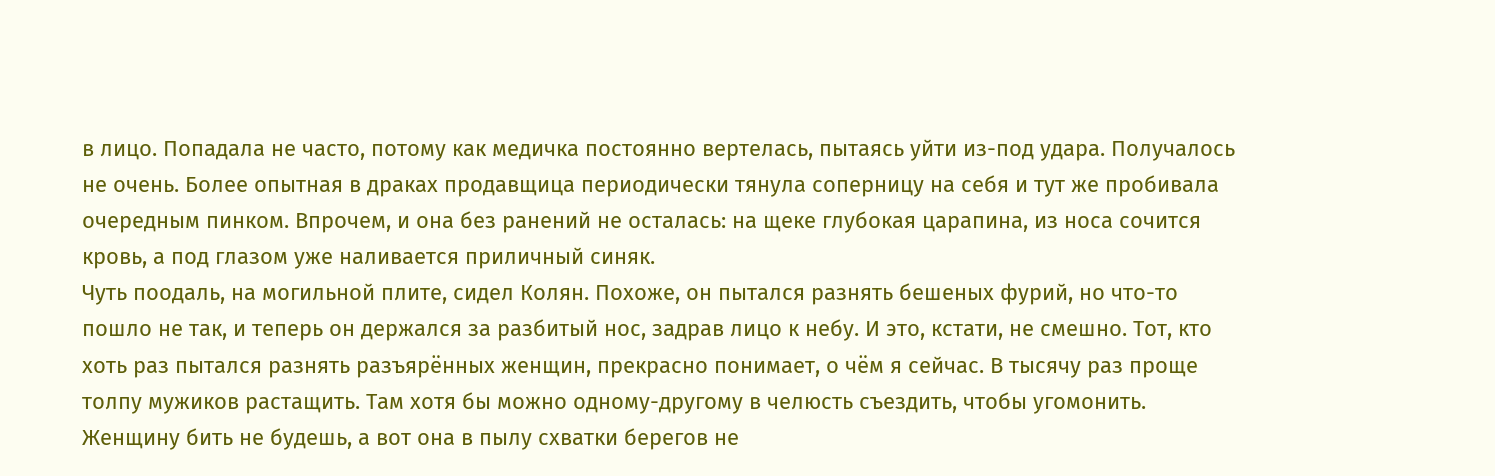в лицо. Попадала не часто, потому как медичка постоянно вертелась, пытаясь уйти из-под удара. Получалось не очень. Более опытная в драках продавщица периодически тянула соперницу на себя и тут же пробивала очередным пинком. Впрочем, и она без ранений не осталась: на щеке глубокая царапина, из носа сочится кровь, а под глазом уже наливается приличный синяк.
Чуть поодаль, на могильной плите, сидел Колян. Похоже, он пытался разнять бешеных фурий, но что-то пошло не так, и теперь он держался за разбитый нос, задрав лицо к небу. И это, кстати, не смешно. Тот, кто хоть раз пытался разнять разъярённых женщин, прекрасно понимает, о чём я сейчас. В тысячу раз проще толпу мужиков растащить. Там хотя бы можно одному-другому в челюсть съездить, чтобы угомонить. Женщину бить не будешь, а вот она в пылу схватки берегов не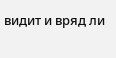видит и вряд ли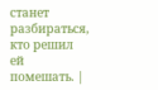станет разбираться, кто решил ей помешать. |